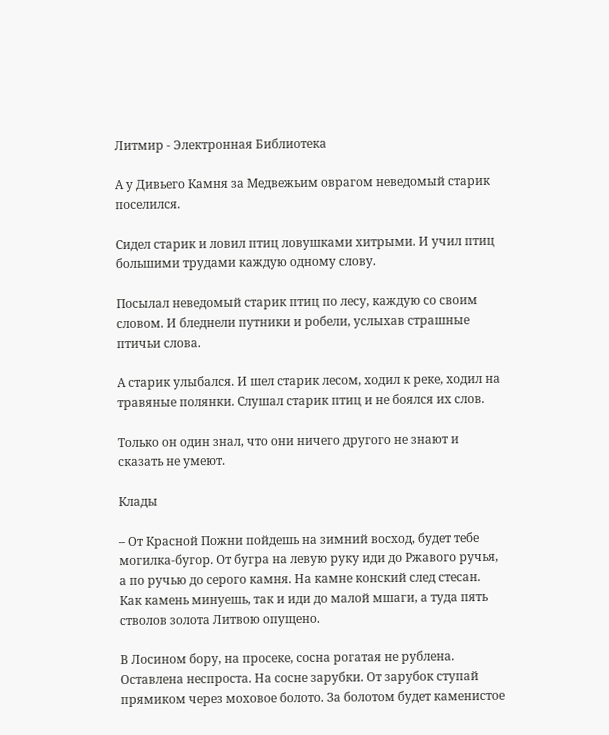Литмир - Электронная Библиотека

А у Дивьего Камня за Медвежьим оврагом неведомый старик поселился.

Сидел старик и ловил птиц ловушками хитрыми. И учил птиц большими трудами каждую одному слову.

Посылал неведомый старик птиц по лесу, каждую со своим словом. И бледнели путники и робели, услыхав страшные птичьи слова.

А старик улыбался. И шел старик лесом, ходил к реке, ходил на травяные полянки. Слушал старик птиц и не боялся их слов.

Только он один знал, что они ничего другого не знают и сказать не умеют.

Клады

– От Красной Пожни пойдешь на зимний восход, будет тебе могилка-бугор. От бугра на левую руку иди до Ржавого ручья, а по ручью до серого камня. На камне конский след стесан. Как камень минуешь, так и иди до малой мшаги, а туда пять стволов золота Литвою опущено.

В Лосином бору, на просеке, сосна рогатая не рублена. Оставлена неспроста. На сосне зарубки. От зарубок ступай прямиком через моховое болото. За болотом будет каменистое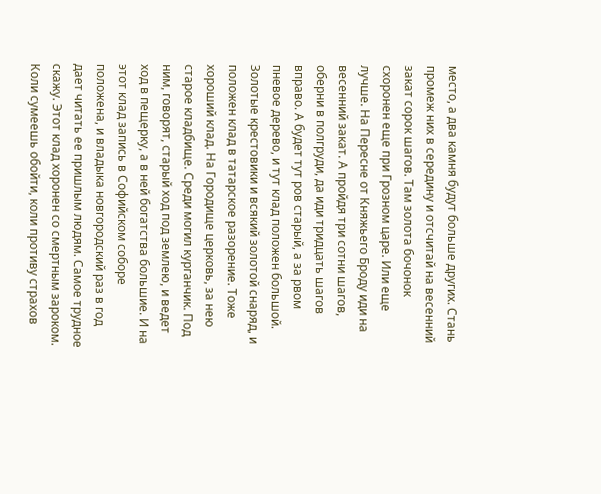место, а два камня будут больше других. Стань промеж них в середину и отсчитай на весенний закат сорок шагов. Там золота бочонок схоронен еще при Грозном царе. Или еще лучше. На Пересне от Княжьего Броду иди на весенний закат. А пройдя три сотни шагов, оберни в полгруди, да иди тридцать шагов вправо. А будет тут ров старый, а за рвом пневое дерево, и тут клад положен большой. Золотые крестовики и всякий золотой снаряд, и положен клад в татарское разорение. Тоже хороший клад. На Городище церковь, за нею старое кладбище. Среди могил курганчик. Под ним, говорят, старый ход под землею, и ведет ход в пещерку, а в ней богатства большие. И на этот клад запись в Софийском соборе положена, и владыка новгородский раз в год дает читать ее пришлым людям. Самое трудное скажу. Этот клад хоронен со смертным зароком. Коли сумеешь обойти, коли противу страхов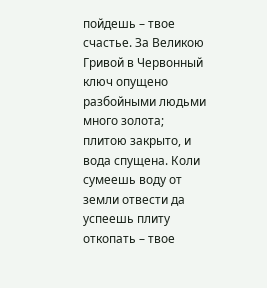пойдешь – твое счастье. За Великою Гривой в Червонный ключ опущено разбойными людьми много золота; плитою закрыто, и вода спущена. Коли сумеешь воду от земли отвести да успеешь плиту откопать – твое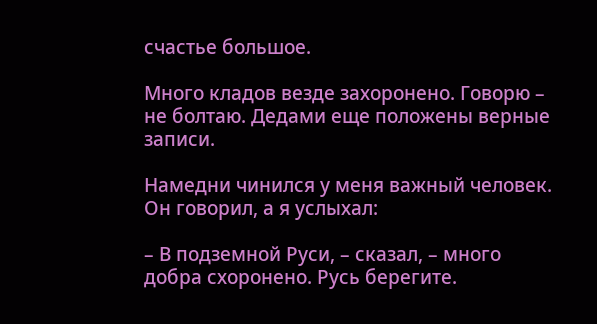счастье большое.

Много кладов везде захоронено. Говорю – не болтаю. Дедами еще положены верные записи.

Намедни чинился у меня важный человек. Он говорил, а я услыхал:

– В подземной Руси, – сказал, – много добра схоронено. Русь берегите.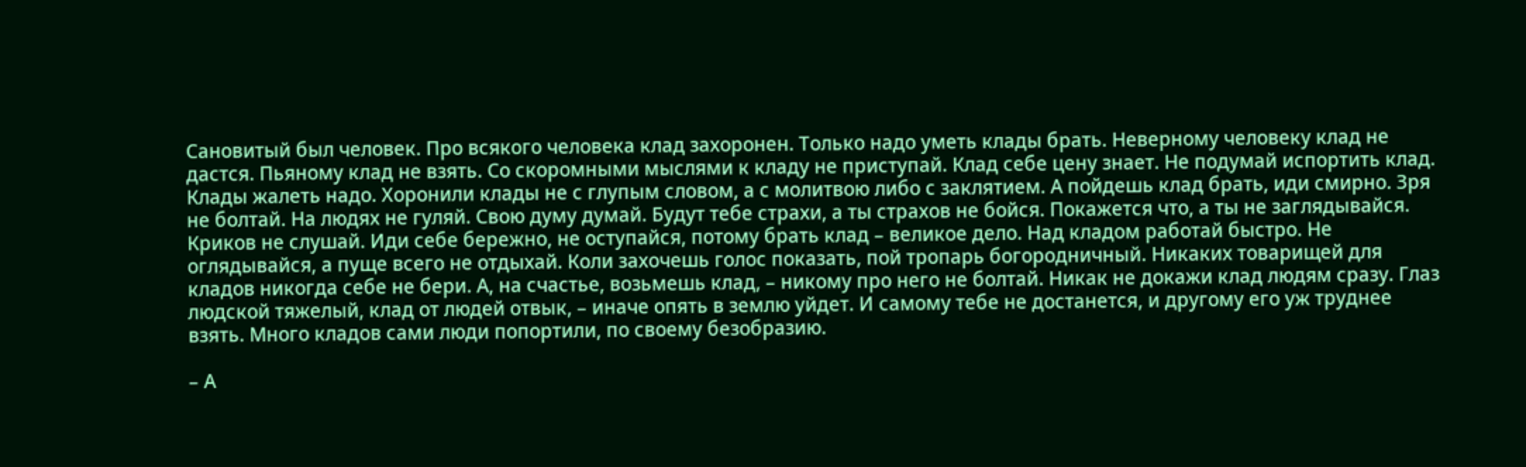Сановитый был человек. Про всякого человека клад захоронен. Только надо уметь клады брать. Неверному человеку клад не дастся. Пьяному клад не взять. Со скоромными мыслями к кладу не приступай. Клад себе цену знает. Не подумай испортить клад. Клады жалеть надо. Хоронили клады не с глупым словом, а с молитвою либо с заклятием. А пойдешь клад брать, иди смирно. Зря не болтай. На людях не гуляй. Свою думу думай. Будут тебе страхи, а ты страхов не бойся. Покажется что, а ты не заглядывайся. Криков не слушай. Иди себе бережно, не оступайся, потому брать клад – великое дело. Над кладом работай быстро. Не оглядывайся, а пуще всего не отдыхай. Коли захочешь голос показать, пой тропарь богородничный. Никаких товарищей для кладов никогда себе не бери. А, на счастье, возьмешь клад, – никому про него не болтай. Никак не докажи клад людям сразу. Глаз людской тяжелый, клад от людей отвык, – иначе опять в землю уйдет. И самому тебе не достанется, и другому его уж труднее взять. Много кладов сами люди попортили, по своему безобразию.

– А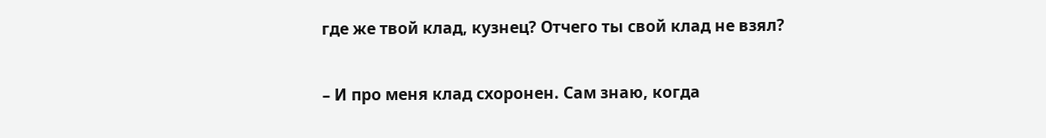где же твой клад, кузнец? Отчего ты свой клад не взял?

– И про меня клад схоронен. Сам знаю, когда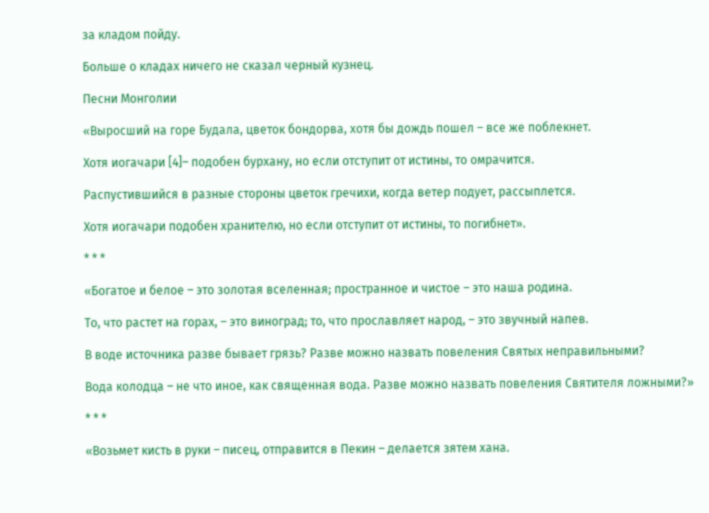за кладом пойду.

Больше о кладах ничего не сказал черный кузнец.

Песни Монголии

«Выросший на горе Будала, цветок бондорва, хотя бы дождь пошел – все же поблекнет.

Хотя иогачари [4]– подобен бурхану, но если отступит от истины, то омрачится.

Распустившийся в разные стороны цветок гречихи, когда ветер подует, рассыплется.

Хотя иогачари подобен хранителю, но если отступит от истины, то погибнет».

* * *

«Богатое и белое – это золотая вселенная; пространное и чистое – это наша родина.

То, что растет на горах, – это виноград; то, что прославляет народ, – это звучный напев.

В воде источника разве бывает грязь? Разве можно назвать повеления Святых неправильными?

Вода колодца – не что иное, как священная вода. Разве можно назвать повеления Святителя ложными?»

* * *

«Возьмет кисть в руки – писец, отправится в Пекин – делается зятем хана.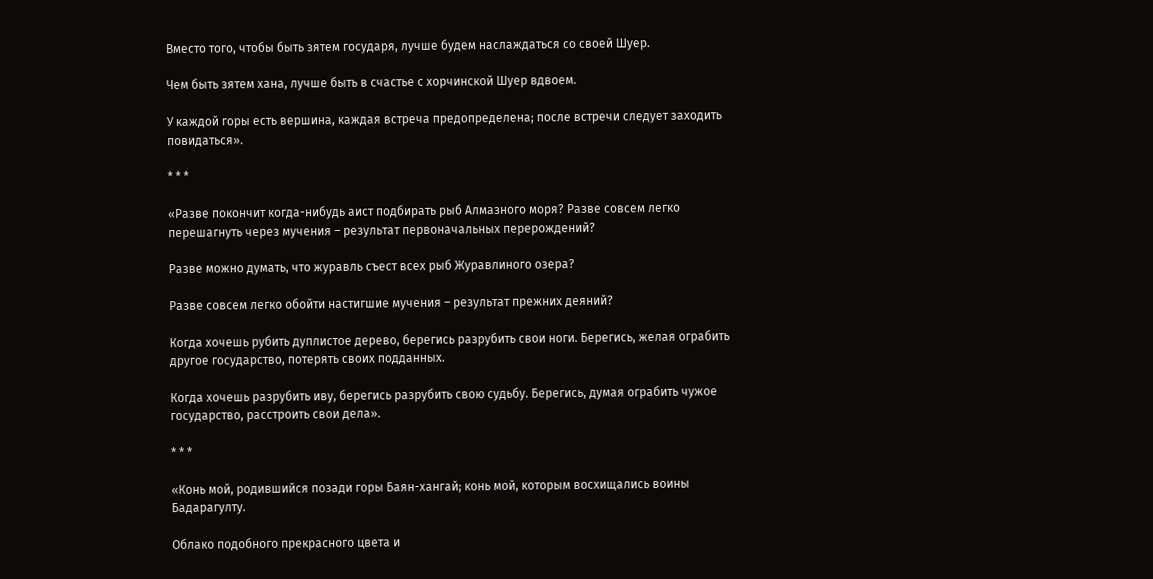Вместо того, чтобы быть зятем государя, лучше будем наслаждаться со своей Шуер.

Чем быть зятем хана, лучше быть в счастье с хорчинской Шуер вдвоем.

У каждой горы есть вершина, каждая встреча предопределена; после встречи следует заходить повидаться».

* * *

«Разве покончит когда-нибудь аист подбирать рыб Алмазного моря? Разве совсем легко перешагнуть через мучения – результат первоначальных перерождений?

Разве можно думать, что журавль съест всех рыб Журавлиного озера?

Разве совсем легко обойти настигшие мучения – результат прежних деяний?

Когда хочешь рубить дуплистое дерево, берегись разрубить свои ноги. Берегись, желая ограбить другое государство, потерять своих подданных.

Когда хочешь разрубить иву, берегись разрубить свою судьбу. Берегись, думая ограбить чужое государство, расстроить свои дела».

* * *

«Конь мой, родившийся позади горы Баян-хангай; конь мой, которым восхищались воины Бадарагулту.

Облако подобного прекрасного цвета и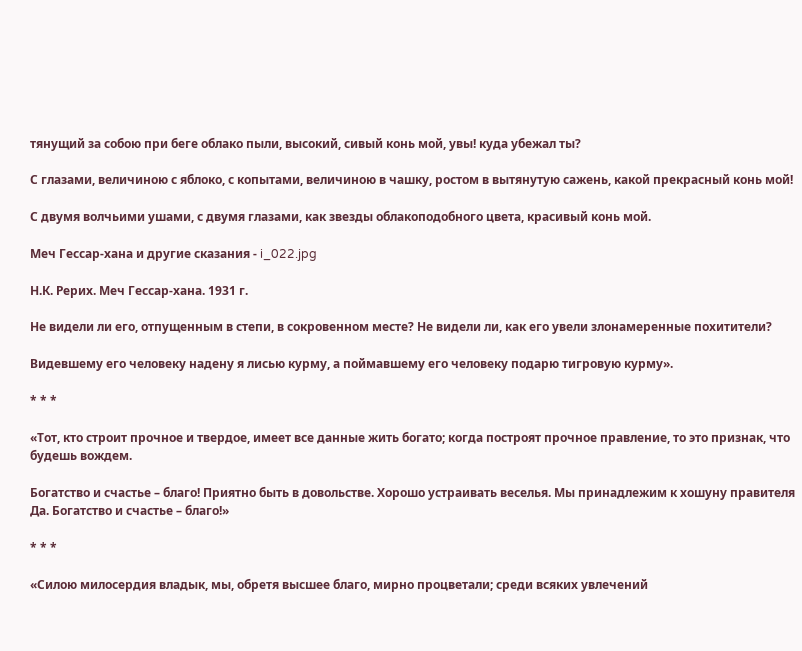тянущий за собою при беге облако пыли, высокий, сивый конь мой, увы! куда убежал ты?

С глазами, величиною с яблоко, с копытами, величиною в чашку, ростом в вытянутую сажень, какой прекрасный конь мой!

С двумя волчьими ушами, с двумя глазами, как звезды облакоподобного цвета, красивый конь мой.

Меч Гессар-хана и другие сказания - i_022.jpg

Н.К. Рерих. Меч Гессар-хана. 1931 г.

Не видели ли его, отпущенным в степи, в сокровенном месте? Не видели ли, как его увели злонамеренные похитители?

Видевшему его человеку надену я лисью курму, а поймавшему его человеку подарю тигровую курму».

* * *

«Тот, кто строит прочное и твердое, имеет все данные жить богато; когда построят прочное правление, то это признак, что будешь вождем.

Богатство и счастье – благо! Приятно быть в довольстве. Хорошо устраивать веселья. Мы принадлежим к хошуну правителя Да. Богатство и счастье – благо!»

* * *

«Силою милосердия владык, мы, обретя высшее благо, мирно процветали; среди всяких увлечений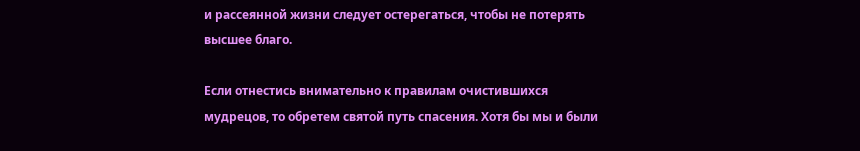и рассеянной жизни следует остерегаться, чтобы не потерять высшее благо.

Если отнестись внимательно к правилам очистившихся мудрецов, то обретем святой путь спасения. Хотя бы мы и были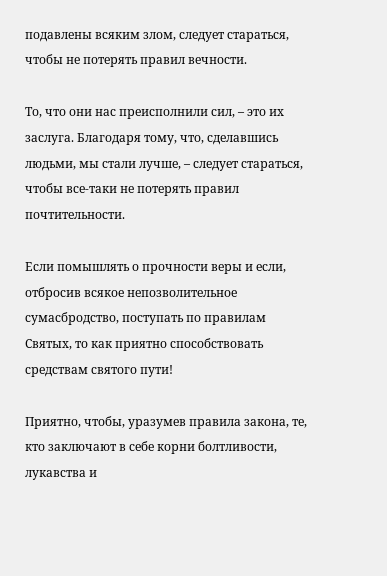подавлены всяким злом, следует стараться, чтобы не потерять правил вечности.

То, что они нас преисполнили сил, – это их заслуга. Благодаря тому, что, сделавшись людьми, мы стали лучше, – следует стараться, чтобы все-таки не потерять правил почтительности.

Если помышлять о прочности веры и если, отбросив всякое непозволительное сумасбродство, поступать по правилам Святых, то как приятно способствовать средствам святого пути!

Приятно, чтобы, уразумев правила закона, те, кто заключают в себе корни болтливости, лукавства и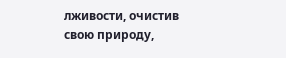лживости, очистив свою природу,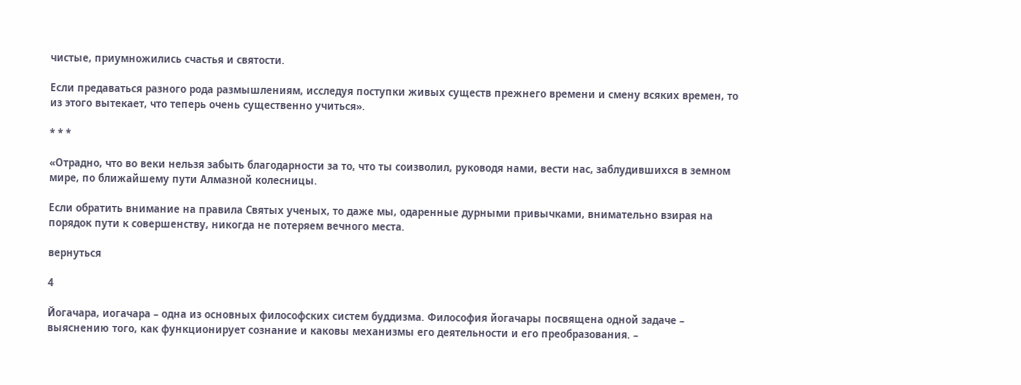чистые, приумножились счастья и святости.

Если предаваться разного рода размышлениям, исследуя поступки живых существ прежнего времени и смену всяких времен, то из этого вытекает, что теперь очень существенно учиться».

* * *

«Отрадно, что во веки нельзя забыть благодарности за то, что ты соизволил, руководя нами, вести нас, заблудившихся в земном мире, по ближайшему пути Алмазной колесницы.

Если обратить внимание на правила Святых ученых, то даже мы, одаренные дурными привычками, внимательно взирая на порядок пути к совершенству, никогда не потеряем вечного места.

вернуться

4

Йогачара, иогачара – одна из основных философских систем буддизма. Философия йогачары посвящена одной задаче – выяснению того, как функционирует сознание и каковы механизмы его деятельности и его преобразования. –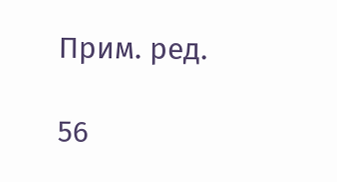Прим. ред.

56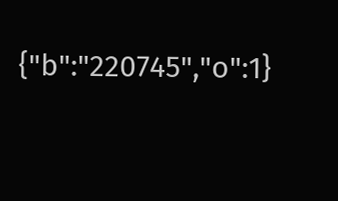{"b":"220745","o":1}